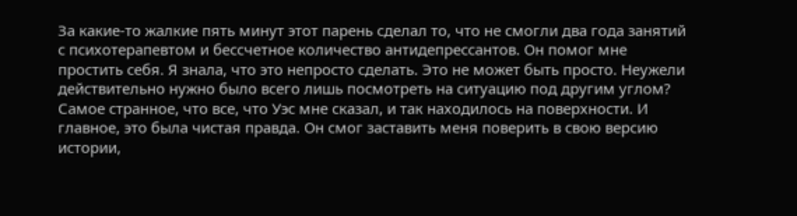За какие-то жалкие пять минут этот парень сделал то, что не смогли два года занятий с психотерапевтом и бессчетное количество антидепрессантов. Он помог мне простить себя. Я знала, что это непросто сделать. Это не может быть просто. Неужели действительно нужно было всего лишь посмотреть на ситуацию под другим углом? Самое странное, что все, что Уэс мне сказал, и так находилось на поверхности. И главное, это была чистая правда. Он смог заставить меня поверить в свою версию истории,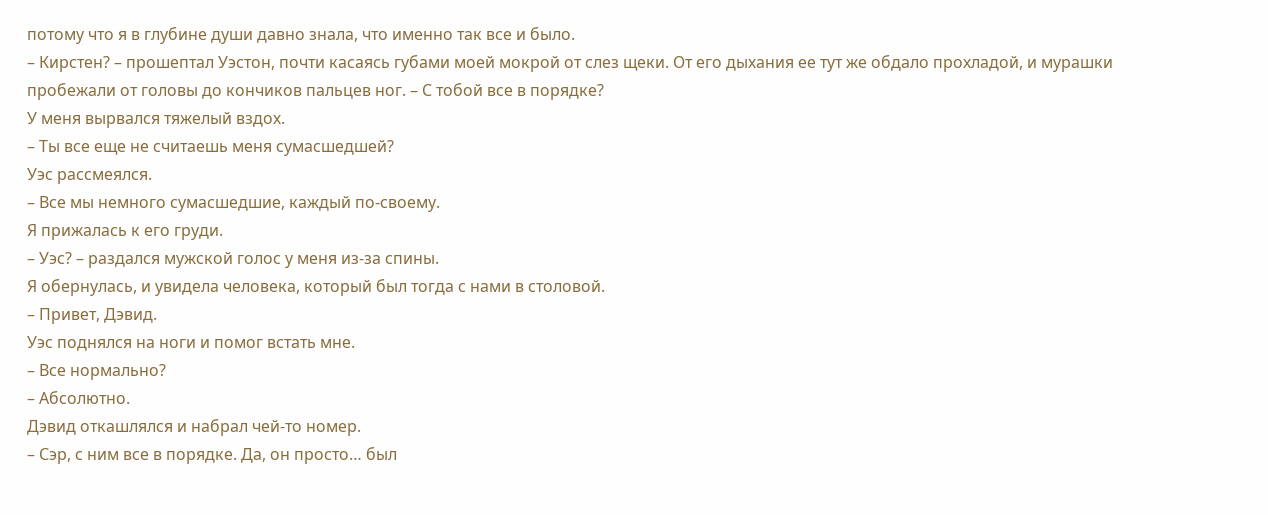потому что я в глубине души давно знала, что именно так все и было.
– Кирстен? – прошептал Уэстон, почти касаясь губами моей мокрой от слез щеки. От его дыхания ее тут же обдало прохладой, и мурашки пробежали от головы до кончиков пальцев ног. – С тобой все в порядке?
У меня вырвался тяжелый вздох.
– Ты все еще не считаешь меня сумасшедшей?
Уэс рассмеялся.
– Все мы немного сумасшедшие, каждый по-своему.
Я прижалась к его груди.
– Уэс? – раздался мужской голос у меня из-за спины.
Я обернулась, и увидела человека, который был тогда с нами в столовой.
– Привет, Дэвид.
Уэс поднялся на ноги и помог встать мне.
– Все нормально?
– Абсолютно.
Дэвид откашлялся и набрал чей-то номер.
– Сэр, с ним все в порядке. Да, он просто… был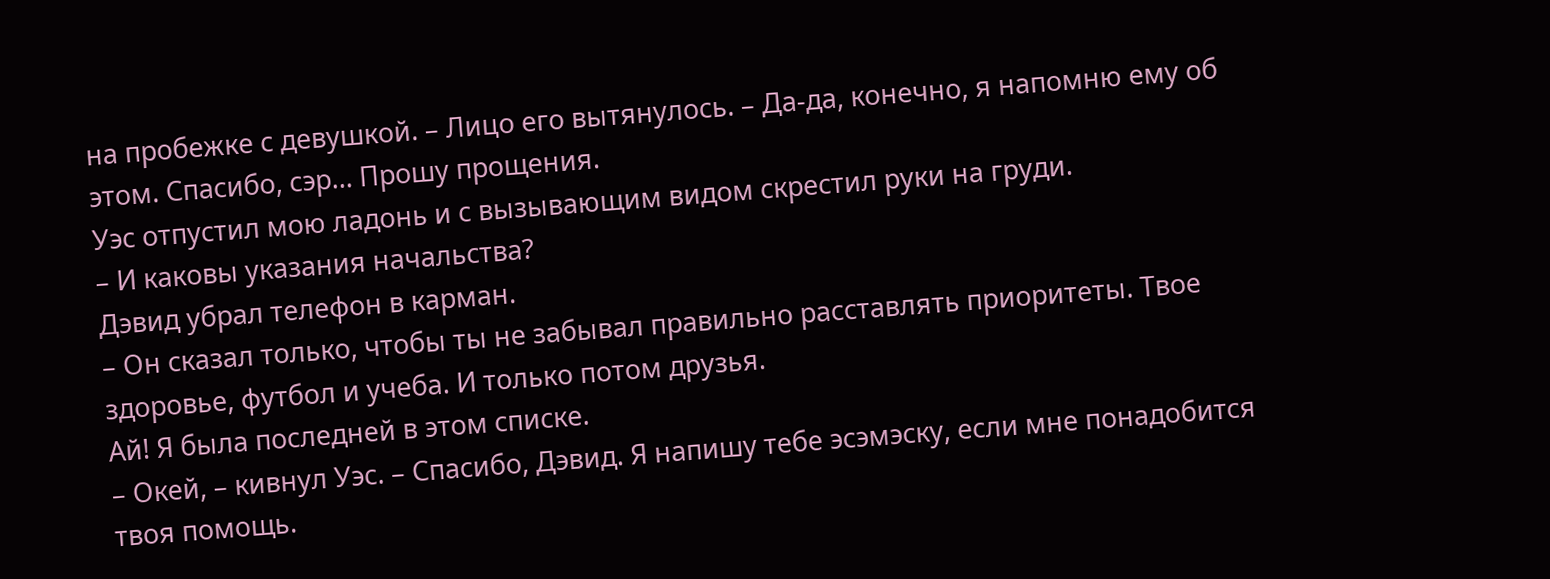на пробежке с девушкой. – Лицо его вытянулось. – Да-да, конечно, я напомню ему об этом. Спасибо, сэр… Прошу прощения.
Уэс отпустил мою ладонь и с вызывающим видом скрестил руки на груди.
– И каковы указания начальства?
Дэвид убрал телефон в карман.
– Он сказал только, чтобы ты не забывал правильно расставлять приоритеты. Твое здоровье, футбол и учеба. И только потом друзья.
Ай! Я была последней в этом списке.
– Окей, – кивнул Уэс. – Спасибо, Дэвид. Я напишу тебе эсэмэску, если мне понадобится твоя помощь.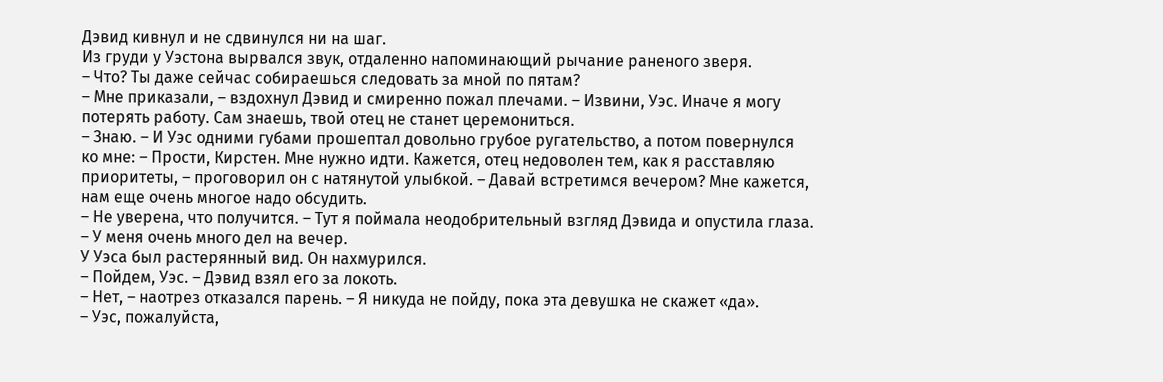Дэвид кивнул и не сдвинулся ни на шаг.
Из груди у Уэстона вырвался звук, отдаленно напоминающий рычание раненого зверя.
– Что? Ты даже сейчас собираешься следовать за мной по пятам?
– Мне приказали, – вздохнул Дэвид и смиренно пожал плечами. – Извини, Уэс. Иначе я могу потерять работу. Сам знаешь, твой отец не станет церемониться.
– Знаю. – И Уэс одними губами прошептал довольно грубое ругательство, а потом повернулся ко мне: – Прости, Кирстен. Мне нужно идти. Кажется, отец недоволен тем, как я расставляю приоритеты, – проговорил он с натянутой улыбкой. – Давай встретимся вечером? Мне кажется, нам еще очень многое надо обсудить.
– Не уверена, что получится. – Тут я поймала неодобрительный взгляд Дэвида и опустила глаза. – У меня очень много дел на вечер.
У Уэса был растерянный вид. Он нахмурился.
– Пойдем, Уэс. – Дэвид взял его за локоть.
– Нет, – наотрез отказался парень. – Я никуда не пойду, пока эта девушка не скажет «да».
– Уэс, пожалуйста,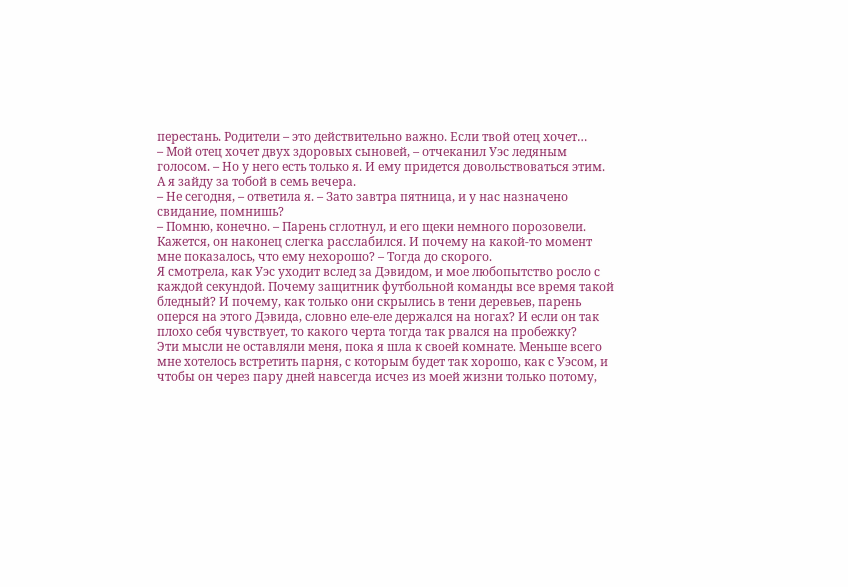перестань. Родители – это действительно важно. Если твой отец хочет…
– Мой отец хочет двух здоровых сыновей, – отчеканил Уэс ледяным голосом. – Но у него есть только я. И ему придется довольствоваться этим. А я зайду за тобой в семь вечера.
– Не сегодня, – ответила я. – Зато завтра пятница, и у нас назначено свидание, помнишь?
– Помню, конечно. – Парень сглотнул, и его щеки немного порозовели. Кажется, он наконец слегка расслабился. И почему на какой-то момент мне показалось, что ему нехорошо? – Тогда до скорого.
Я смотрела, как Уэс уходит вслед за Дэвидом, и мое любопытство росло с каждой секундой. Почему защитник футбольной команды все время такой бледный? И почему, как только они скрылись в тени деревьев, парень оперся на этого Дэвида, словно еле-еле держался на ногах? И если он так плохо себя чувствует, то какого черта тогда так рвался на пробежку?
Эти мысли не оставляли меня, пока я шла к своей комнате. Меньше всего мне хотелось встретить парня, с которым будет так хорошо, как с Уэсом, и чтобы он через пару дней навсегда исчез из моей жизни только потому,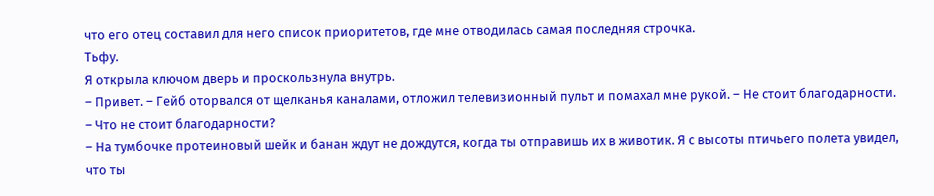что его отец составил для него список приоритетов, где мне отводилась самая последняя строчка.
Тьфу.
Я открыла ключом дверь и проскользнула внутрь.
– Привет. – Гейб оторвался от щелканья каналами, отложил телевизионный пульт и помахал мне рукой. – Не стоит благодарности.
– Что не стоит благодарности?
– На тумбочке протеиновый шейк и банан ждут не дождутся, когда ты отправишь их в животик. Я с высоты птичьего полета увидел, что ты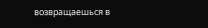возвращаешься в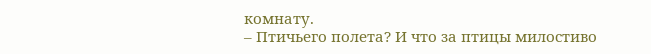комнату.
– Птичьего полета? И что за птицы милостиво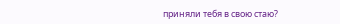приняли тебя в свою стаю?